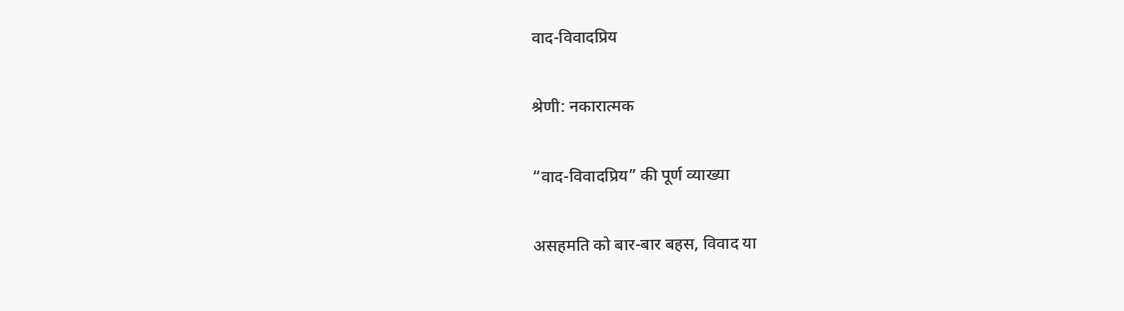वाद-विवादप्रिय

श्रेणी: नकारात्मक

“वाद-विवादप्रिय” की पूर्ण व्याख्या

असहमति को बार-बार बहस, विवाद या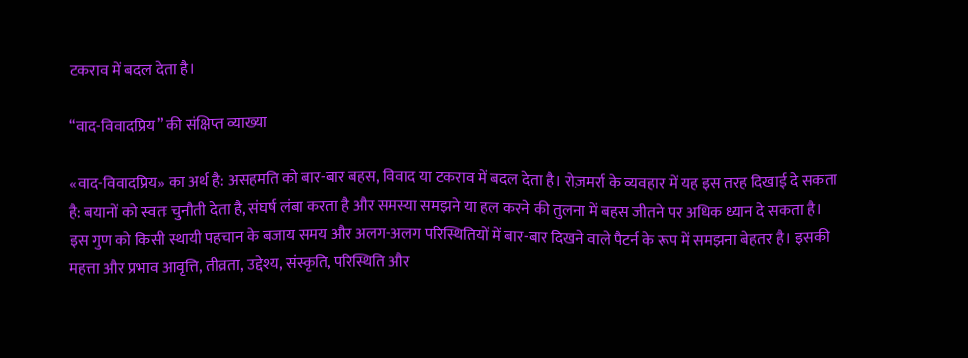टकराव में बदल देता है।

“वाद-विवादप्रिय” की संक्षिप्त व्याख्या

«वाद-विवादप्रिय» का अर्थ है: असहमति को बार-बार बहस, विवाद या टकराव में बदल देता है। रोज़मर्रा के व्यवहार में यह इस तरह दिखाई दे सकता है: बयानों को स्वतः चुनौती देता है, संघर्ष लंबा करता है और समस्या समझने या हल करने की तुलना में बहस जीतने पर अधिक ध्यान दे सकता है। इस गुण को किसी स्थायी पहचान के बजाय समय और अलग-अलग परिस्थितियों में बार-बार दिखने वाले पैटर्न के रूप में समझना बेहतर है। इसकी महत्ता और प्रभाव आवृत्ति, तीव्रता, उद्देश्य, संस्कृति, परिस्थिति और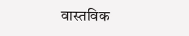वास्तविक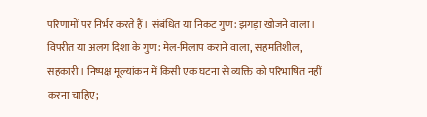परिणामों पर निर्भर करते हैं। संबंधित या निकट गुण: झगड़ा खोजने वाला। विपरीत या अलग दिशा के गुण: मेल-मिलाप कराने वाला, सहमतिशील, सहकारी। निष्पक्ष मूल्यांकन में किसी एक घटना से व्यक्ति को परिभाषित नहीं करना चाहिए;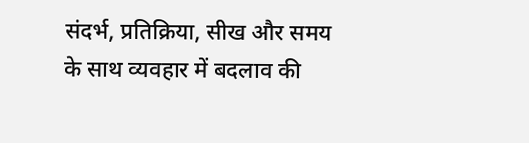संदर्भ, प्रतिक्रिया, सीख और समय के साथ व्यवहार में बदलाव की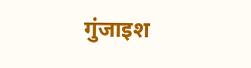गुंजाइश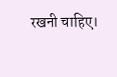रखनी चाहिए।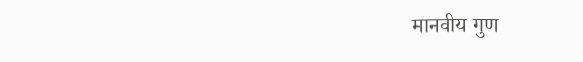मानवीय गुण